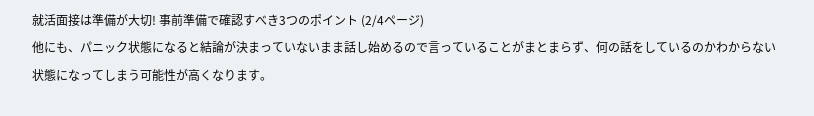就活面接は準備が大切! 事前準備で確認すべき3つのポイント (2/4ページ)
他にも、パニック状態になると結論が決まっていないまま話し始めるので言っていることがまとまらず、何の話をしているのかわからない状態になってしまう可能性が高くなります。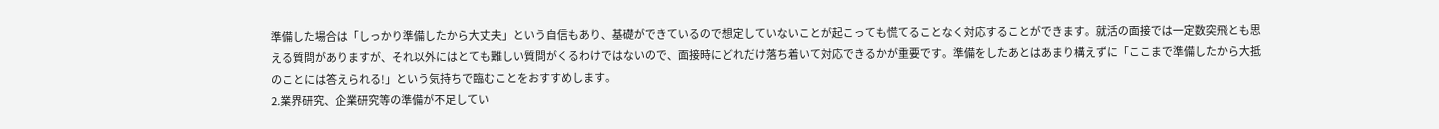準備した場合は「しっかり準備したから大丈夫」という自信もあり、基礎ができているので想定していないことが起こっても慌てることなく対応することができます。就活の面接では一定数突飛とも思える質問がありますが、それ以外にはとても難しい質問がくるわけではないので、面接時にどれだけ落ち着いて対応できるかが重要です。準備をしたあとはあまり構えずに「ここまで準備したから大抵のことには答えられる!」という気持ちで臨むことをおすすめします。
2.業界研究、企業研究等の準備が不足してい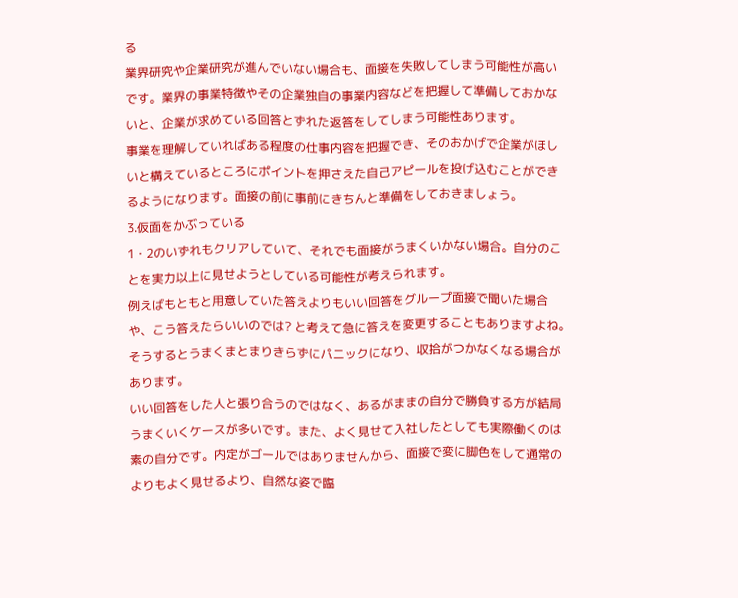る
業界研究や企業研究が進んでいない場合も、面接を失敗してしまう可能性が高いです。業界の事業特徴やその企業独自の事業内容などを把握して準備しておかないと、企業が求めている回答とずれた返答をしてしまう可能性あります。
事業を理解していればある程度の仕事内容を把握でき、そのおかげで企業がほしいと構えているところにポイントを押さえた自己アピールを投げ込むことができるようになります。面接の前に事前にきちんと準備をしておきましょう。
3.仮面をかぶっている
1・2のいずれもクリアしていて、それでも面接がうまくいかない場合。自分のことを実力以上に見せようとしている可能性が考えられます。
例えばもともと用意していた答えよりもいい回答をグループ面接で聞いた場合や、こう答えたらいいのでは? と考えて急に答えを変更することもありますよね。そうするとうまくまとまりきらずにパニックになり、収拾がつかなくなる場合があります。
いい回答をした人と張り合うのではなく、あるがままの自分で勝負する方が結局うまくいくケースが多いです。また、よく見せて入社したとしても実際働くのは素の自分です。内定がゴールではありませんから、面接で変に脚色をして通常のよりもよく見せるより、自然な姿で臨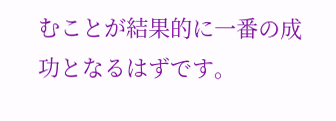むことが結果的に一番の成功となるはずです。